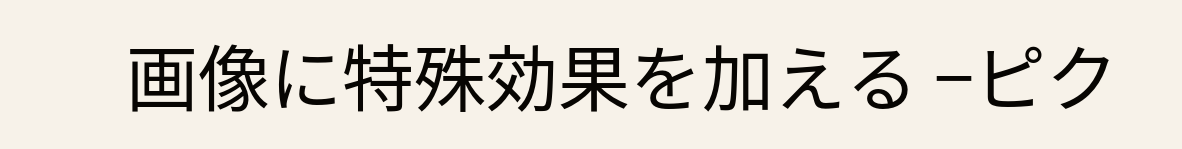画像に特殊効果を加える −ピク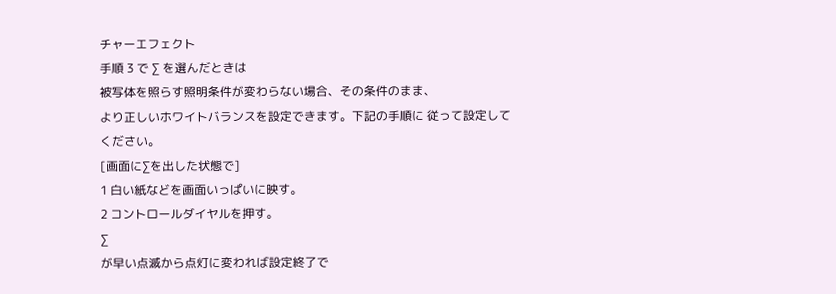チャーエフェクト
手順 3 で ∑ を選んだときは
被写体を照らす照明条件が変わらない場合、その条件のまま、
より正しいホワイトバランスを設定できます。下記の手順に 従って設定してください。
[画面に∑を出した状態で]
1 白い紙などを画面いっぱいに映す。
2 コントロールダイヤルを押す。
∑
が早い点滅から点灯に変われば設定終了で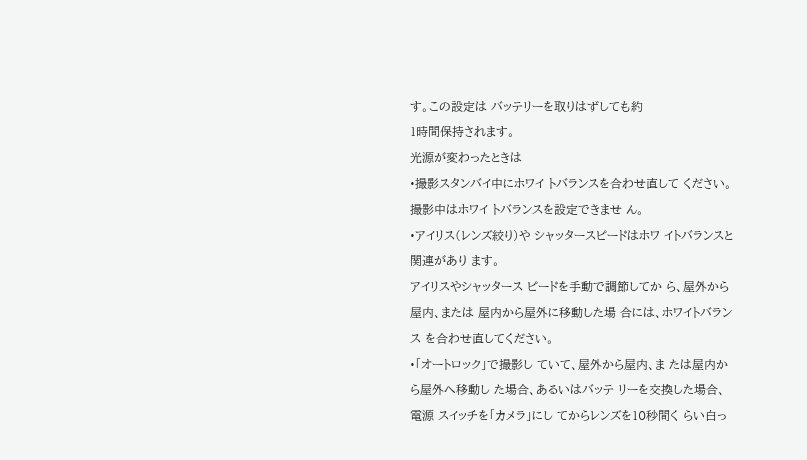す。この設定は バッテリーを取りはずしても約
1時間保持されます。
光源が変わったときは
•撮影スタンバイ中にホワイ トバランスを合わせ直して ください。撮影中はホワイ トバランスを設定できませ ん。
•アイリス(レンズ絞り)や シャッタースピードはホワ イトバランスと関連があり ます。
アイリスやシャッタース ピードを手動で調節してか ら、屋外から屋内、または 屋内から屋外に移動した場 合には、ホワイトバランス を合わせ直してください。
•「オートロック」で撮影し ていて、屋外から屋内、ま たは屋内から屋外へ移動し た場合、あるいはバッテ リーを交換した場合、電源 スイッチを「カメラ」にし てからレンズを10秒間く らい白っ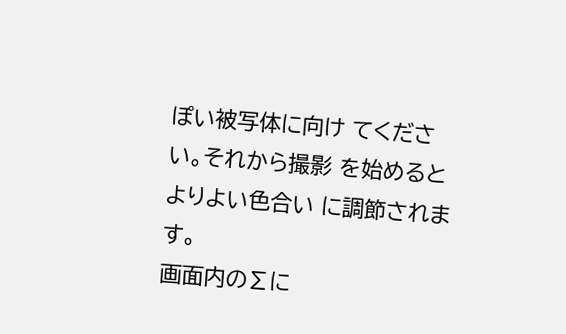ぽい被写体に向け てください。それから撮影 を始めるとよりよい色合い に調節されます。
画面内の∑に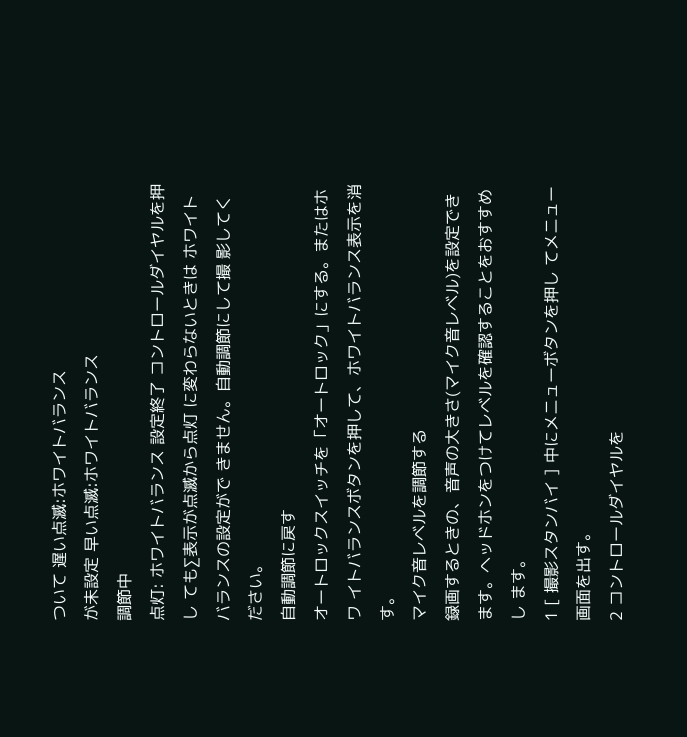ついて 遅い点滅:ホワイトバランス
が未設定 早い点滅:ホワイトバランス
調節中
点灯: ホワイトバランス 設定終了 コントロールダイヤルを押し ても∑表示が点滅から点灯 に変わらないときは ホワイトバランスの設定がで きません。自動調節にして撮 影してください。
自動調節に戻す
オートロックスイッチを「オートロック」にする。またはホワ イトバランスボタンを押して、ホワイトバランス表示を消す。
マイク音レベルを調節する
録画するときの、音声の大きさ(マイク音レベル)を設定でき ます。ヘッドホンをつけてレベルを確認することをおすすめし ます。
1 [ 撮影スタンバイ ] 中にメニューボタンを押し てメニュー画面を出す。
2 コントロールダイヤルを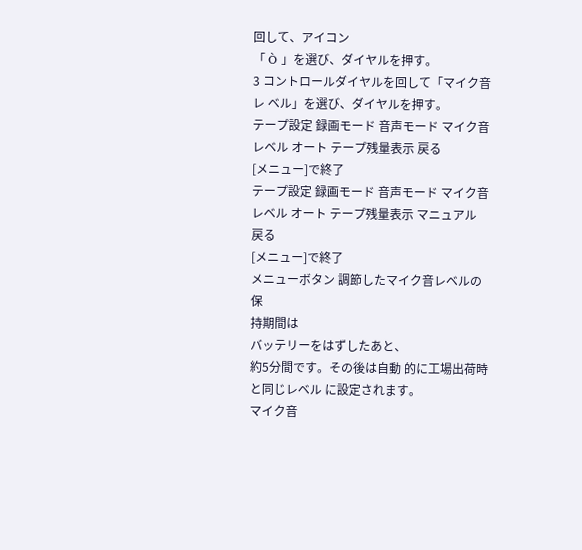回して、アイコン
「 Ò 」を選び、ダイヤルを押す。
3 コントロールダイヤルを回して「マイク音レ ベル」を選び、ダイヤルを押す。
テープ設定 録画モード 音声モード マイク音レベル オート テープ残量表示 戻る
[メニュー]で終了
テープ設定 録画モード 音声モード マイク音レベル オート テープ残量表示 マニュアル 戻る
[メニュー]で終了
メニューボタン 調節したマイク音レベルの保
持期間は
バッテリーをはずしたあと、
約5分間です。その後は自動 的に工場出荷時と同じレベル に設定されます。
マイク音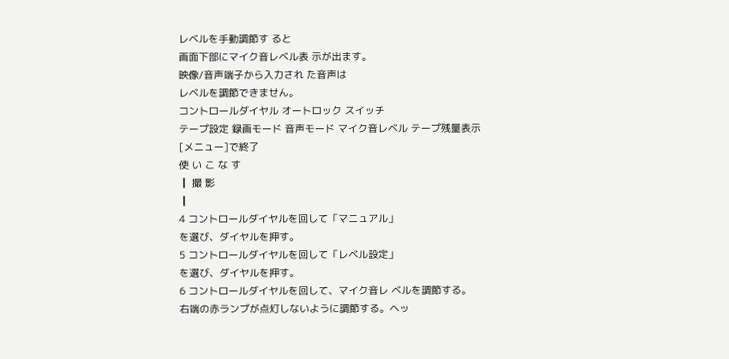レベルを手動調節す ると
画面下部にマイク音レベル表 示が出ます。
映像/音声端子から入力され た音声は
レベルを調節できません。
コントロールダイヤル オートロック スイッチ
テープ設定 録画モード 音声モード マイク音レベル テープ残量表示
[メニュー]で終了
使 い こ な す
┃ 撮 影
┃
4 コントロールダイヤルを回して「マニュアル」
を選び、ダイヤルを押す。
5 コントロールダイヤルを回して「レベル設定」
を選び、ダイヤルを押す。
6 コントロールダイヤルを回して、マイク音レ ベルを調節する。
右端の赤ランプが点灯しないように調節する。ヘッ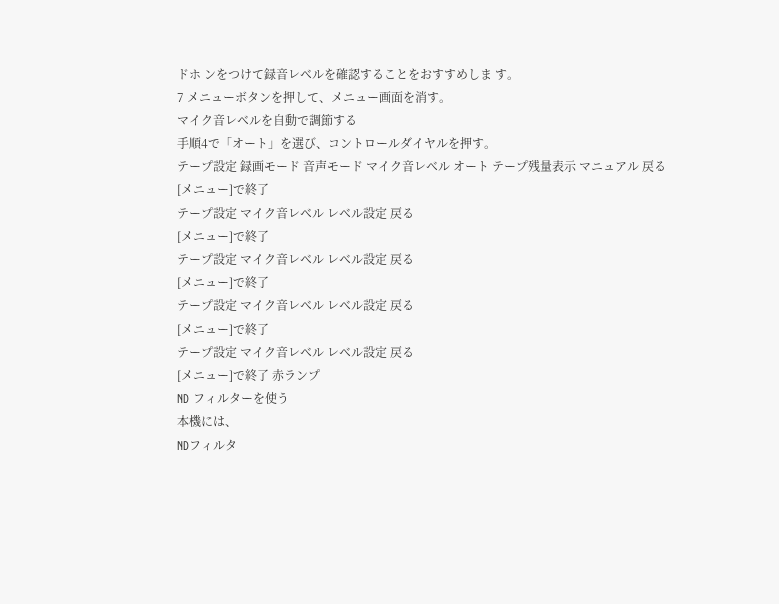ドホ ンをつけて録音レベルを確認することをおすすめしま す。
7 メニューボタンを押して、メニュー画面を消す。
マイク音レベルを自動で調節する
手順4で「オート」を選び、コントロールダイヤルを押す。
テープ設定 録画モード 音声モード マイク音レベル オート テープ残量表示 マニュアル 戻る
[メニュー]で終了
テープ設定 マイク音レベル レベル設定 戻る
[メニュー]で終了
テープ設定 マイク音レベル レベル設定 戻る
[メニュー]で終了
テープ設定 マイク音レベル レベル設定 戻る
[メニュー]で終了
テープ設定 マイク音レベル レベル設定 戻る
[メニュー]で終了 赤ランプ
ND フィルターを使う
本機には、
NDフィルタ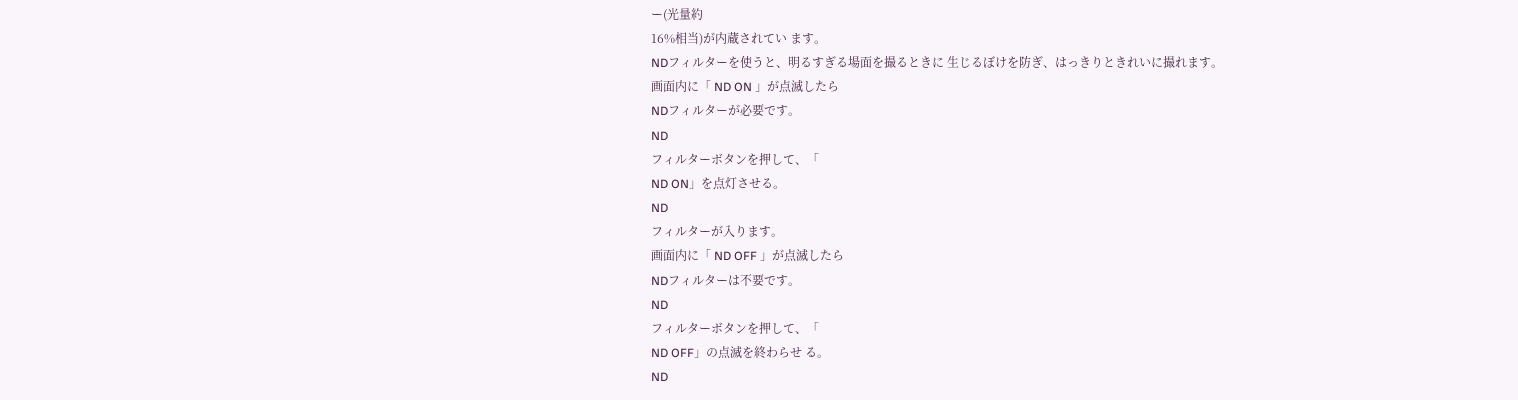ー(光量約
16%相当)が内蔵されてい ます。
NDフィルターを使うと、明るすぎる場面を撮るときに 生じるぼけを防ぎ、はっきりときれいに撮れます。
画面内に「 ND ON 」が点滅したら
NDフィルターが必要です。
ND
フィルターボタンを押して、「
ND ON」を点灯させる。
ND
フィルターが入ります。
画面内に「 ND OFF 」が点滅したら
NDフィルターは不要です。
ND
フィルターボタンを押して、「
ND OFF」の点滅を終わらせ る。
ND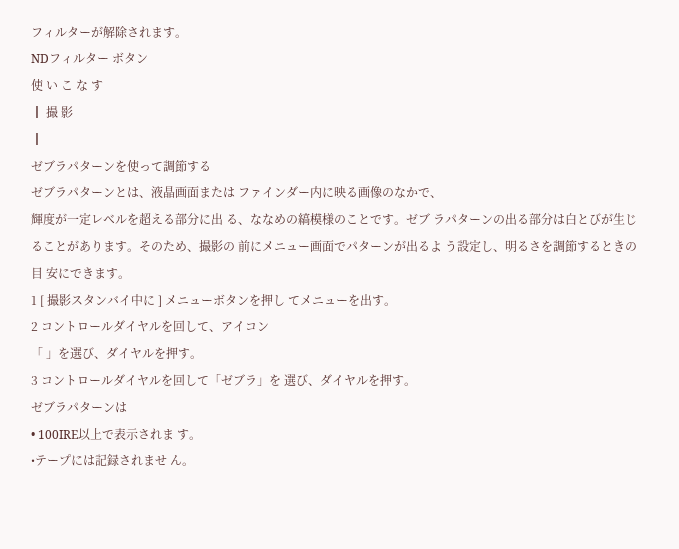フィルターが解除されます。
NDフィルター ボタン
使 い こ な す
┃ 撮 影
┃
ゼブラパターンを使って調節する
ゼブラパターンとは、液晶画面または ファインダー内に映る画像のなかで、
輝度が一定レベルを超える部分に出 る、ななめの縞模様のことです。ゼブ ラパターンの出る部分は白とびが生じ ることがあります。そのため、撮影の 前にメニュー画面でパターンが出るよ う設定し、明るさを調節するときの目 安にできます。
1 [ 撮影スタンバイ中に ] メニューボタンを押し てメニューを出す。
2 コントロールダイヤルを回して、アイコン
「 」を選び、ダイヤルを押す。
3 コントロールダイヤルを回して「ゼブラ」を 選び、ダイヤルを押す。
ゼブラパターンは
• 100IRE以上で表示されま す。
•テープには記録されませ ん。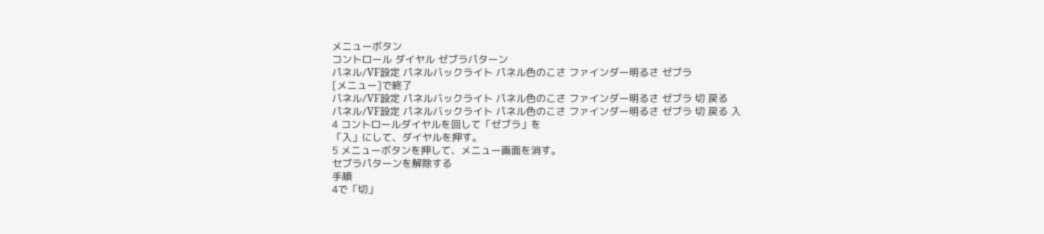メニューボタン
コントロール ダイヤル ゼブラパターン
パネル/VF設定 パネルバックライト パネル色のこさ ファインダー明るさ ゼブラ
[メニュー]で終了
パネル/VF設定 パネルバックライト パネル色のこさ ファインダー明るさ ゼブラ 切 戻る
パネル/VF設定 パネルバックライト パネル色のこさ ファインダー明るさ ゼブラ 切 戻る 入
4 コントロールダイヤルを回して「ゼブラ」を
「入」にして、ダイヤルを押す。
5 メニューボタンを押して、メニュー画面を消す。
セブラパターンを解除する
手順
4で「切」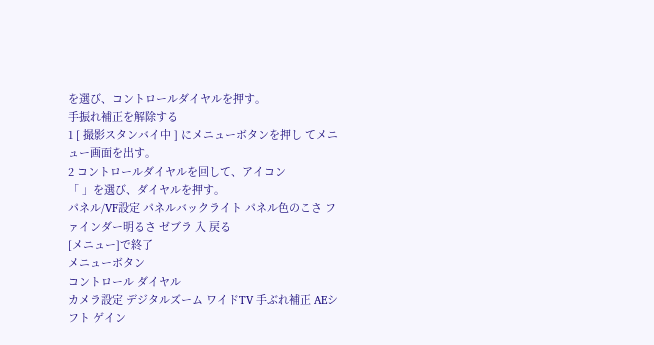を選び、コントロールダイヤルを押す。
手振れ補正を解除する
1 [ 撮影スタンバイ中 ] にメニューボタンを押し てメニュー画面を出す。
2 コントロールダイヤルを回して、アイコン
「 」を選び、ダイヤルを押す。
パネル/VF設定 パネルバックライト パネル色のこさ ファインダー明るさ ゼブラ 入 戻る
[メニュー]で終了
メニューボタン
コントロール ダイヤル
カメラ設定 デジタルズーム ワイドTV 手ぶれ補正 AEシフト ゲイン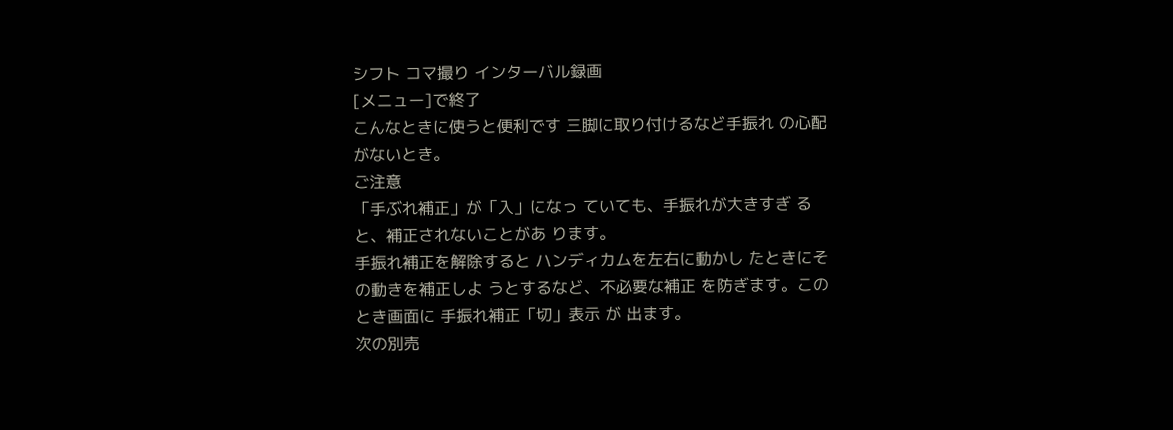シフト コマ撮り インターバル録画
[メニュー]で終了
こんなときに使うと便利です 三脚に取り付けるなど手振れ の心配がないとき。
ご注意
「手ぶれ補正」が「入」になっ ていても、手振れが大きすぎ ると、補正されないことがあ ります。
手振れ補正を解除すると ハンディカムを左右に動かし たときにその動きを補正しよ うとするなど、不必要な補正 を防ぎます。このとき画面に 手振れ補正「切」表示 が 出ます。
次の別売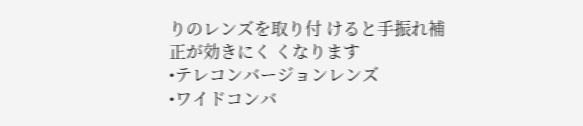りのレンズを取り付 けると手振れ補正が効きにく くなります
•テレコンバージョンレンズ
•ワイドコンバ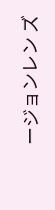ージョンレン ズ